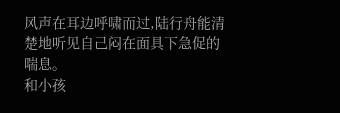风声在耳边呼啸而过,陆行舟能清楚地听见自己闷在面具下急促的喘息。
和小孩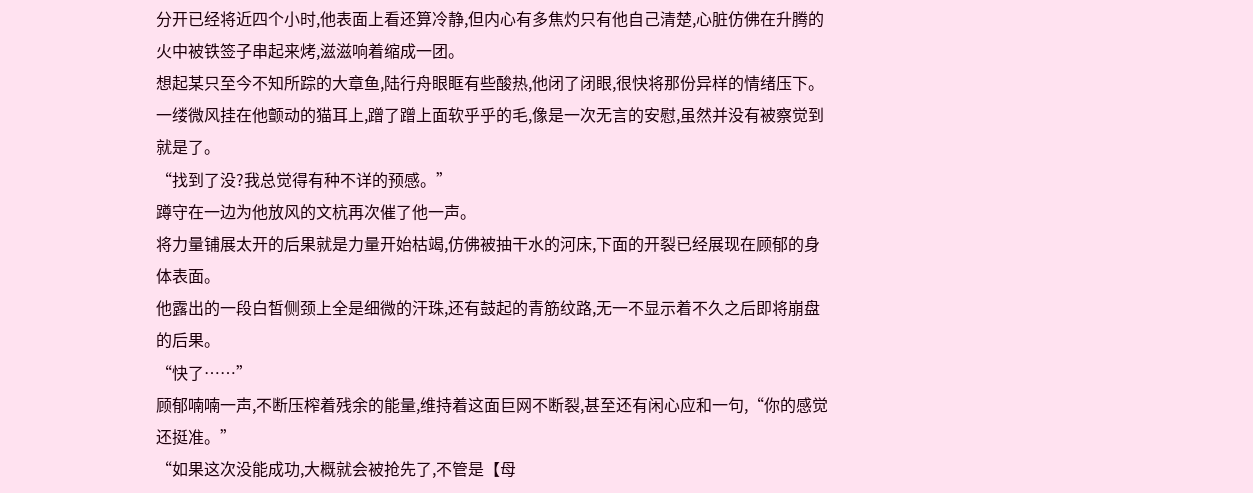分开已经将近四个小时,他表面上看还算冷静,但内心有多焦灼只有他自己清楚,心脏仿佛在升腾的火中被铁签子串起来烤,滋滋响着缩成一团。
想起某只至今不知所踪的大章鱼,陆行舟眼眶有些酸热,他闭了闭眼,很快将那份异样的情绪压下。
一缕微风挂在他颤动的猫耳上,蹭了蹭上面软乎乎的毛,像是一次无言的安慰,虽然并没有被察觉到就是了。
“找到了没?我总觉得有种不详的预感。”
蹲守在一边为他放风的文杭再次催了他一声。
将力量铺展太开的后果就是力量开始枯竭,仿佛被抽干水的河床,下面的开裂已经展现在顾郁的身体表面。
他露出的一段白皙侧颈上全是细微的汗珠,还有鼓起的青筋纹路,无一不显示着不久之后即将崩盘的后果。
“快了……”
顾郁喃喃一声,不断压榨着残余的能量,维持着这面巨网不断裂,甚至还有闲心应和一句,“你的感觉还挺准。”
“如果这次没能成功,大概就会被抢先了,不管是【母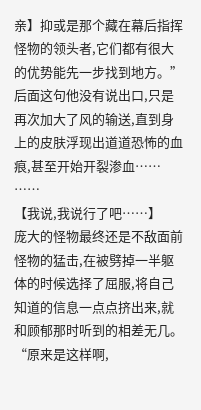亲】抑或是那个藏在幕后指挥怪物的领头者,它们都有很大的优势能先一步找到地方。”
后面这句他没有说出口,只是再次加大了风的输送,直到身上的皮肤浮现出道道恐怖的血痕,甚至开始开裂渗血……
……
【我说,我说行了吧……】
庞大的怪物最终还是不敌面前怪物的猛击,在被劈掉一半躯体的时候选择了屈服,将自己知道的信息一点点挤出来,就和顾郁那时听到的相差无几。
“原来是这样啊,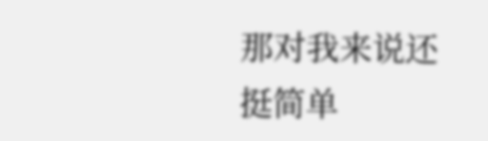那对我来说还挺简单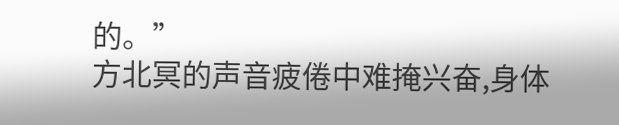的。”
方北冥的声音疲倦中难掩兴奋,身体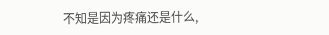不知是因为疼痛还是什么,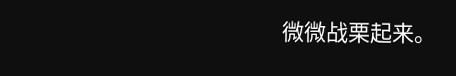微微战栗起来。